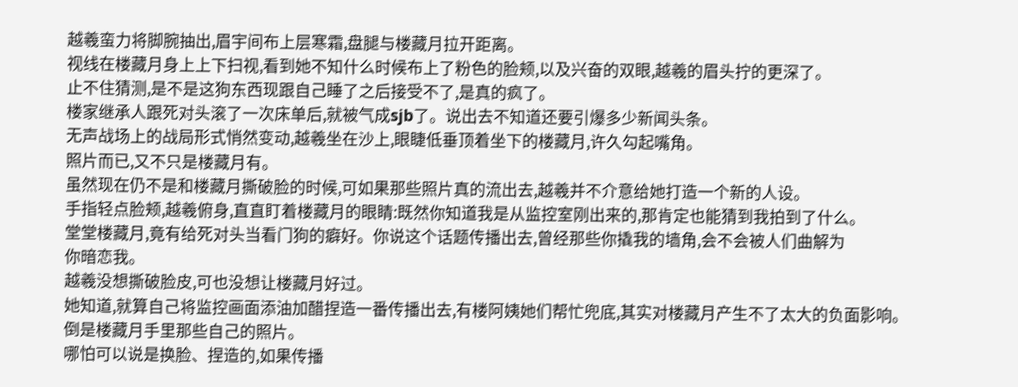越羲蛮力将脚腕抽出,眉宇间布上层寒霜,盘腿与楼藏月拉开距离。
视线在楼藏月身上上下扫视,看到她不知什么时候布上了粉色的脸颊,以及兴奋的双眼,越羲的眉头拧的更深了。
止不住猜测,是不是这狗东西现跟自己睡了之后接受不了,是真的疯了。
楼家继承人跟死对头滚了一次床单后,就被气成sjb了。说出去不知道还要引爆多少新闻头条。
无声战场上的战局形式悄然变动,越羲坐在沙上,眼睫低垂顶着坐下的楼藏月,许久勾起嘴角。
照片而已,又不只是楼藏月有。
虽然现在仍不是和楼藏月撕破脸的时候,可如果那些照片真的流出去,越羲并不介意给她打造一个新的人设。
手指轻点脸颊,越羲俯身,直直盯着楼藏月的眼睛:既然你知道我是从监控室刚出来的,那肯定也能猜到我拍到了什么。
堂堂楼藏月,竟有给死对头当看门狗的癖好。你说这个话题传播出去,曾经那些你撬我的墙角,会不会被人们曲解为
你暗恋我。
越羲没想撕破脸皮,可也没想让楼藏月好过。
她知道,就算自己将监控画面添油加醋捏造一番传播出去,有楼阿姨她们帮忙兜底,其实对楼藏月产生不了太大的负面影响。
倒是楼藏月手里那些自己的照片。
哪怕可以说是换脸、捏造的,如果传播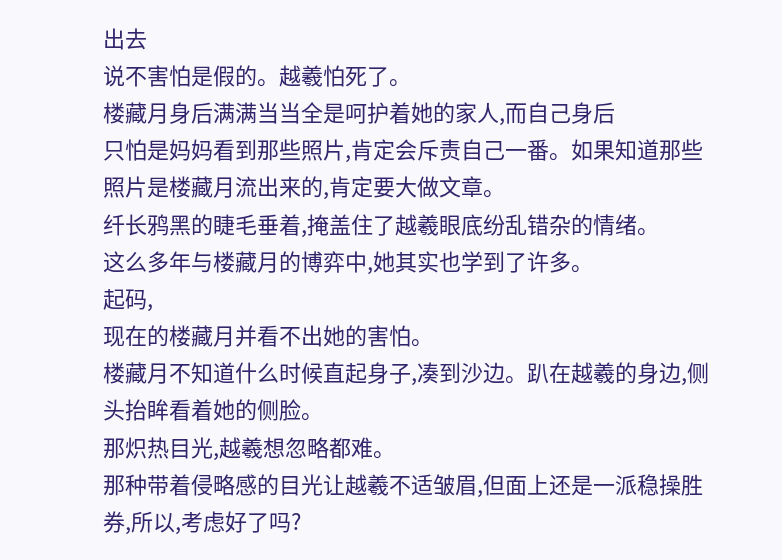出去
说不害怕是假的。越羲怕死了。
楼藏月身后满满当当全是呵护着她的家人,而自己身后
只怕是妈妈看到那些照片,肯定会斥责自己一番。如果知道那些照片是楼藏月流出来的,肯定要大做文章。
纤长鸦黑的睫毛垂着,掩盖住了越羲眼底纷乱错杂的情绪。
这么多年与楼藏月的博弈中,她其实也学到了许多。
起码,
现在的楼藏月并看不出她的害怕。
楼藏月不知道什么时候直起身子,凑到沙边。趴在越羲的身边,侧头抬眸看着她的侧脸。
那炽热目光,越羲想忽略都难。
那种带着侵略感的目光让越羲不适皱眉,但面上还是一派稳操胜券,所以,考虑好了吗?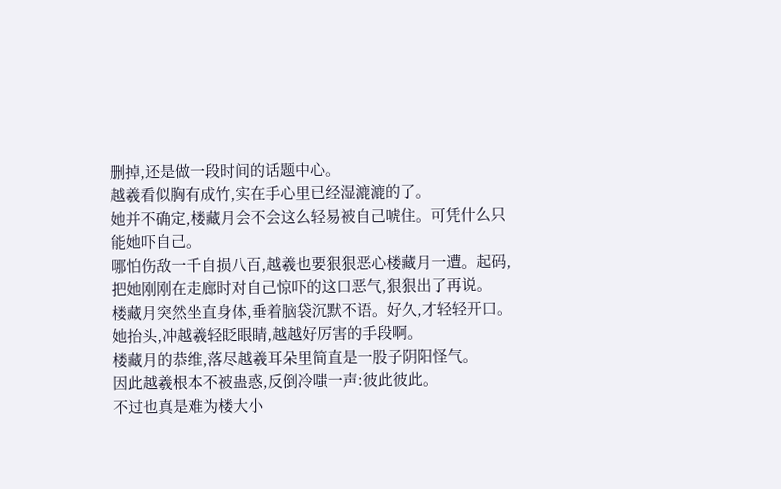删掉,还是做一段时间的话题中心。
越羲看似胸有成竹,实在手心里已经湿漉漉的了。
她并不确定,楼藏月会不会这么轻易被自己唬住。可凭什么只能她吓自己。
哪怕伤敌一千自损八百,越羲也要狠狠恶心楼藏月一遭。起码,把她刚刚在走廊时对自己惊吓的这口恶气,狠狠出了再说。
楼藏月突然坐直身体,垂着脑袋沉默不语。好久,才轻轻开口。
她抬头,冲越羲轻眨眼睛,越越好厉害的手段啊。
楼藏月的恭维,落尽越羲耳朵里简直是一股子阴阳怪气。
因此越羲根本不被蛊惑,反倒冷嗤一声:彼此彼此。
不过也真是难为楼大小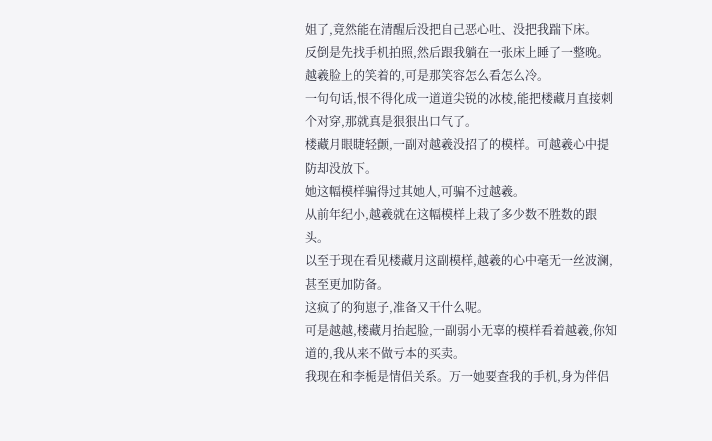姐了,竟然能在清醒后没把自己恶心吐、没把我踹下床。
反倒是先找手机拍照,然后跟我躺在一张床上睡了一整晚。
越羲脸上的笑着的,可是那笑容怎么看怎么冷。
一句句话,恨不得化成一道道尖锐的冰棱,能把楼藏月直接刺个对穿,那就真是狠狠出口气了。
楼藏月眼睫轻颤,一副对越羲没招了的模样。可越羲心中提防却没放下。
她这幅模样骗得过其她人,可骗不过越羲。
从前年纪小,越羲就在这幅模样上栽了多少数不胜数的跟头。
以至于现在看见楼藏月这副模样,越羲的心中毫无一丝波澜,甚至更加防备。
这疯了的狗崽子,准备又干什么呢。
可是越越,楼藏月抬起脸,一副弱小无辜的模样看着越羲,你知道的,我从来不做亏本的买卖。
我现在和李栀是情侣关系。万一她要查我的手机,身为伴侣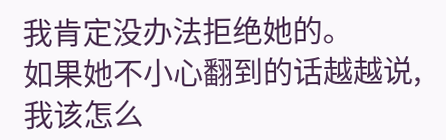我肯定没办法拒绝她的。
如果她不小心翻到的话越越说,我该怎么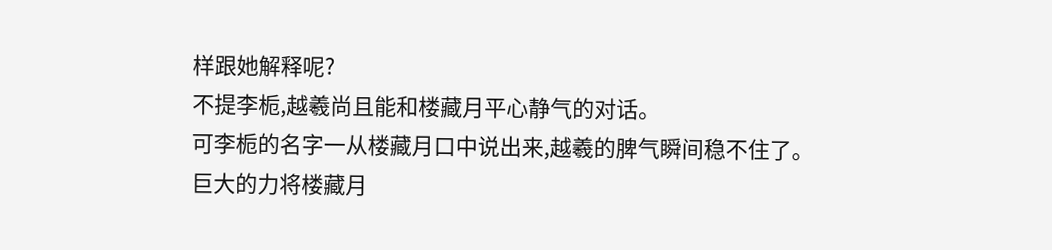样跟她解释呢?
不提李栀,越羲尚且能和楼藏月平心静气的对话。
可李栀的名字一从楼藏月口中说出来,越羲的脾气瞬间稳不住了。
巨大的力将楼藏月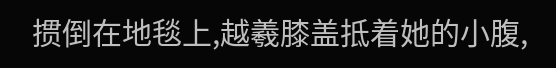掼倒在地毯上,越羲膝盖抵着她的小腹,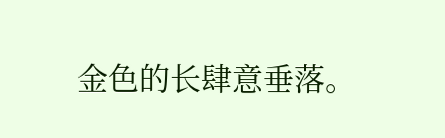金色的长肆意垂落。